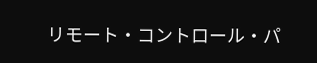リモート・コントロール・パ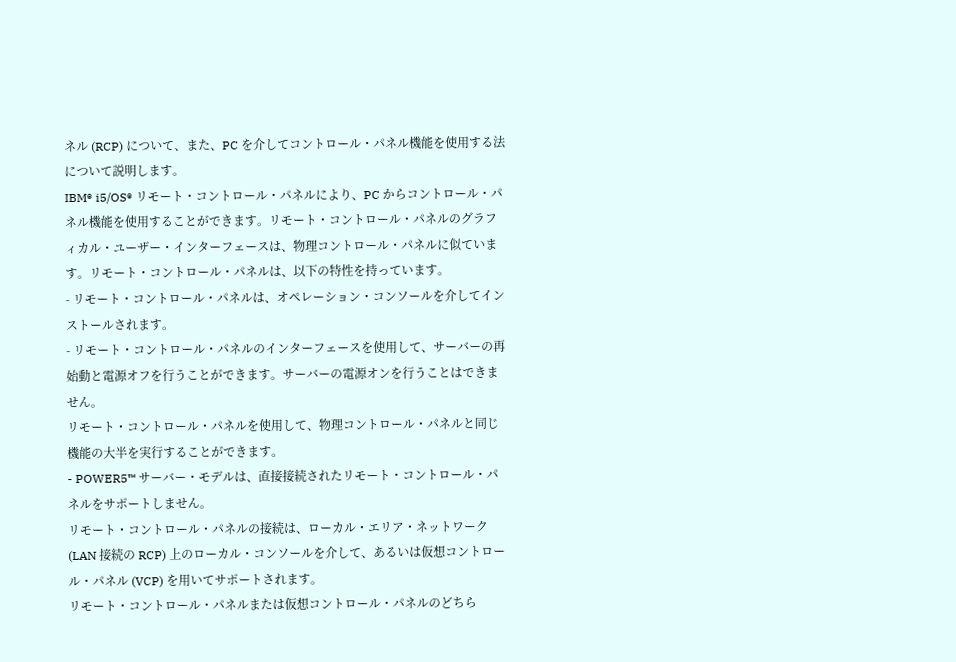ネル (RCP) について、また、PC を介してコントロール・パネル機能を使用する法について説明します。
IBM® i5/OS® リモート・コントロール・パネルにより、PC からコントロール・パネル機能を使用することができます。リモート・コントロール・パネルのグラフィカル・ユーザー・インターフェースは、物理コントロール・パネルに似ています。リモート・コントロール・パネルは、以下の特性を持っています。
- リモート・コントロール・パネルは、オペレーション・コンソールを介してインストールされます。
- リモート・コントロール・パネルのインターフェースを使用して、サーバーの再始動と電源オフを行うことができます。サーバーの電源オンを行うことはできません。
リモート・コントロール・パネルを使用して、物理コントロール・パネルと同じ機能の大半を実行することができます。
- POWER5™ サーバー・モデルは、直接接続されたリモート・コントロール・パネルをサポートしません。
リモート・コントロール・パネルの接続は、ローカル・エリア・ネットワーク (LAN 接続の RCP) 上のローカル・コンソールを介して、あるいは仮想コントロール・パネル (VCP) を用いてサポートされます。
リモート・コントロール・パネルまたは仮想コントロール・パネルのどちら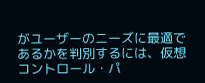がユーザーのニーズに最適であるかを判別するには、仮想コントロール・パ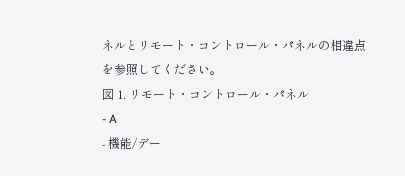ネルとリモート・コントロール・パネルの相違点を参照してください。
図 1. リモート・コントロール・パネル
- A
- 機能/デー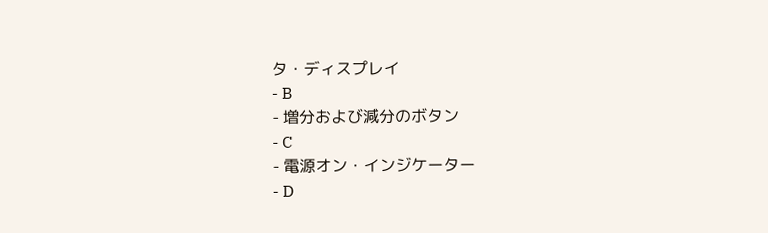タ・ディスプレイ
- B
- 増分および減分のボタン
- C
- 電源オン・インジケーター
- D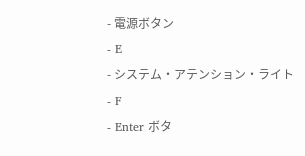- 電源ボタン
- E
- システム・アテンション・ライト
- F
- Enter ボタ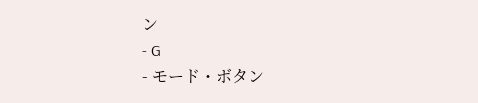ン
- G
- モード・ボタン